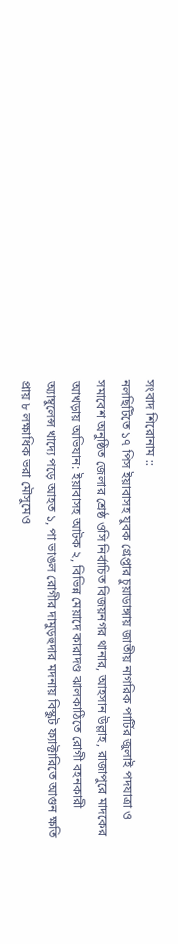সংবাদ শিরোনাম ::
নলছিটিতে ১৭ পিস ইয়াবাসহ যুবক গ্রেপ্তার চুয়াডাঙ্গায় জাতীয় নাগরিক পার্টির জুলাই পদযাত্রা ও সমাবেশ অনুষ্ঠিত জেলার শ্রেষ্ঠ ওসি নির্বাচিত বিজয়নগর থানার, আহসান উল্লাহ, রাজাপুরে মাদকের আখড়ায় অভিযান: ইয়াবাসহ আটক ২, বিভিন্ন মেয়াদে কারাদণ্ড ঝালকাঠিতে রোগী বহনকারী অ্যাম্বুলেন্স খাদ্যে পড়ে আহত ১, পা ভাঙল রোগীর দামুড়হুদার মদনায় বিস্কুট ফ্যাক্টারিতে আগুন ক্ষতি প্রায় ৮ লক্ষাধিক ভরা মৌসুমেও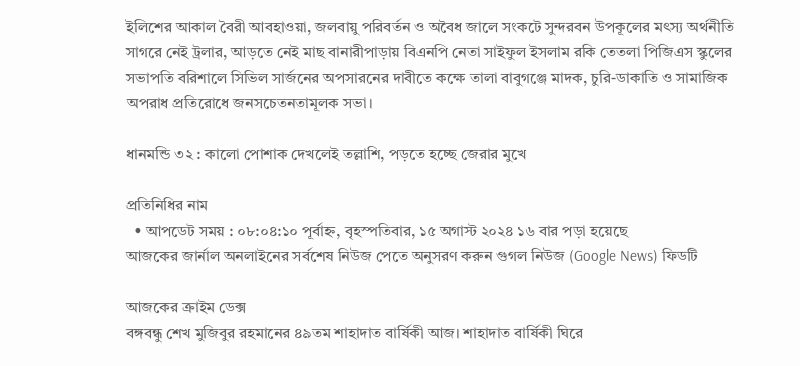ইলিশের আকাল বৈরী আবহাওয়া, জলবায়ু পরিবর্তন ও অবৈধ জালে সংকটে সুন্দরবন উপকূলের মৎস্য অর্থনীতি সাগরে নেই ট্রলার, আড়তে নেই মাছ বানারীপাড়ায় বিএনপি নেতা সাইফুল ইসলাম রকি তেতলা পিজিএস স্কুলের সভাপতি বরিশালে সিভিল সার্জনের অপসারনের দাবীতে কক্ষে তালা বাবুগঞ্জে মাদক, চুরি-ডাকাতি ও সামাজিক অপরাধ প্রতিরোধে জনসচেতনতামূলক সভা।

ধানমন্ডি ৩২ : কালো পোশাক দেখলেই তল্লাশি, পড়তে হচ্ছে জেরার মুখে

প্রতিনিধির নাম
  • আপডেট সময় : ০৮:০৪:১০ পূর্বাহ্ন, বৃহস্পতিবার, ১৫ অগাস্ট ২০২৪ ১৬ বার পড়া হয়েছে
আজকের জার্নাল অনলাইনের সর্বশেষ নিউজ পেতে অনুসরণ করুন গুগল নিউজ (Google News) ফিডটি

আজকের ক্রাইম ডেক্স
বঙ্গবন্ধু শেখ মুজিবুর রহমানের ৪৯তম শাহাদাত বার্ষিকী আজ। শাহাদাত বার্ষিকী ঘিরে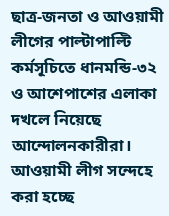ছাত্র-জনতা ও আওয়ামী লীগের পাল্টাপাল্টি কর্মসূচিতে ধানমন্ডি-৩২ ও আশেপাশের এলাকা দখলে নিয়েছে আন্দোলনকারীরা। আওয়ামী লীগ সন্দেহে করা হচ্ছে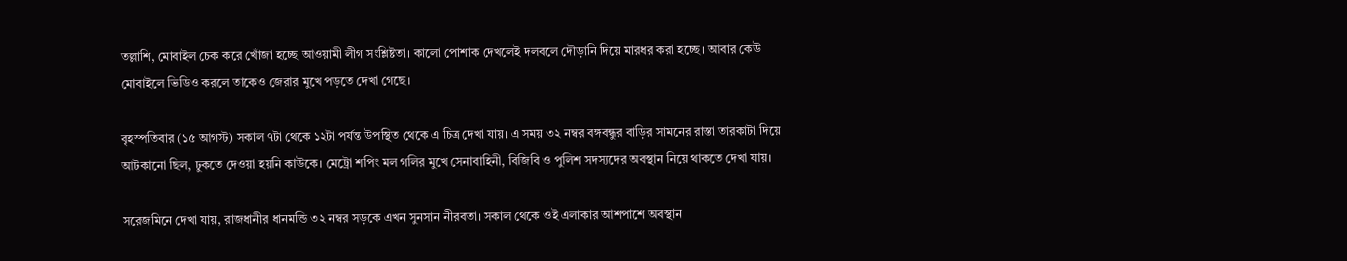তল্লাশি, মোবাইল চেক করে খোঁজা হচ্ছে আওয়ামী লীগ সংশ্লিষ্টতা। কালো পোশাক দেখলেই দলবলে দৌড়ানি দিয়ে মারধর করা হচ্ছে। আবার কেউ মোবাইলে ভিডিও করলে তাকেও জেরার মুখে পড়তে দেখা গেছে।

বৃহস্পতিবার (১৫ আগস্ট) সকাল ৭টা থেকে ১২টা পর্যন্ত উপস্থিত থেকে এ চিত্র দেখা যায়। এ সময় ৩২ নম্বর বঙ্গবন্ধুর বাড়ির সামনের রাস্তা তারকাটা দিয়ে আটকানো ছিল, ঢুকতে দেওয়া হয়নি কাউকে। মেট্রো শপিং মল গলির মুখে সেনাবাহিনী, বিজিবি ও পুলিশ সদস্যদের অবস্থান নিয়ে থাকতে দেখা যায়।

সরেজমিনে দেখা যায়, রাজধানীর ধানমন্ডি ৩২ নম্বর সড়কে এখন সুনসান নীরবতা। সকাল থেকে ওই এলাকার আশপাশে অবস্থান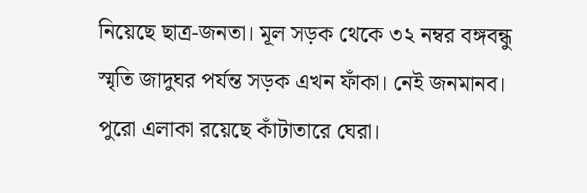নিয়েছে ছাত্র-জনতা। মূল সড়ক থেকে ৩২ নম্বর বঙ্গবন্ধু স্মৃতি জাদুঘর পর্যন্ত সড়ক এখন ফাঁকা। নেই জনমানব। পুরো এলাকা রয়েছে কাঁটাতারে ঘেরা।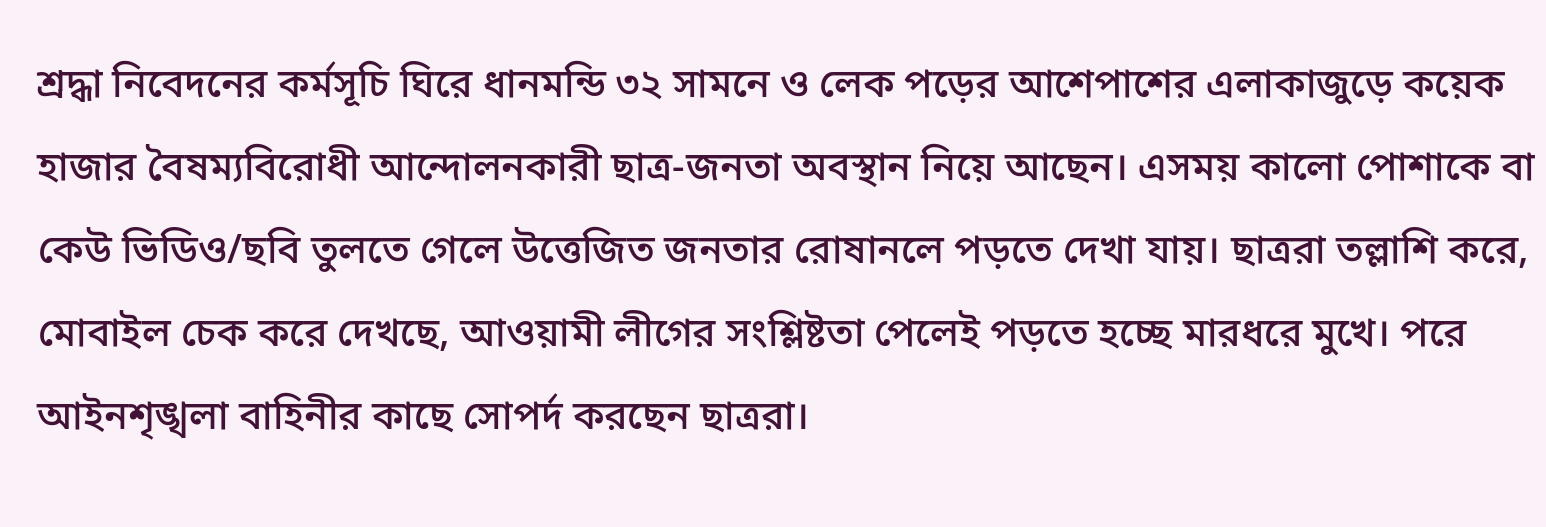শ্রদ্ধা নিবেদনের কর্মসূচি ঘিরে ধানমন্ডি ৩২ সামনে ও লেক পড়ের আশেপাশের এলাকাজুড়ে কয়েক হাজার বৈষম্যবিরোধী আন্দোলনকারী ছাত্র-জনতা অবস্থান নিয়ে আছেন। এসময় কালো পোশাকে বা কেউ ভিডিও/ছবি তুলতে গেলে উত্তেজিত জনতার রোষানলে পড়তে দেখা যায়। ছাত্ররা তল্লাশি করে, মোবাইল চেক করে দেখছে, আওয়ামী লীগের সংশ্লিষ্টতা পেলেই পড়তে হচ্ছে মারধরে মুখে। পরে আইনশৃঙ্খলা বাহিনীর কাছে সোপর্দ করছেন ছাত্ররা।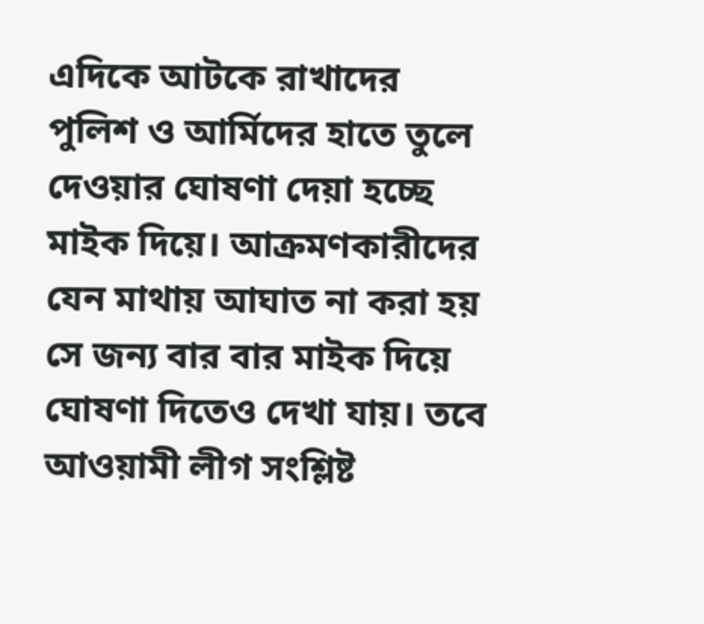এদিকে আটকে রাখাদের পুলিশ ও আর্মিদের হাতে তুলে দেওয়ার ঘোষণা দেয়া হচ্ছে মাইক দিয়ে। আক্রমণকারীদের যেন মাথায় আঘাত না করা হয় সে জন্য বার বার মাইক দিয়ে ঘোষণা দিতেও দেখা যায়। তবে আওয়ামী লীগ সংশ্লিষ্ট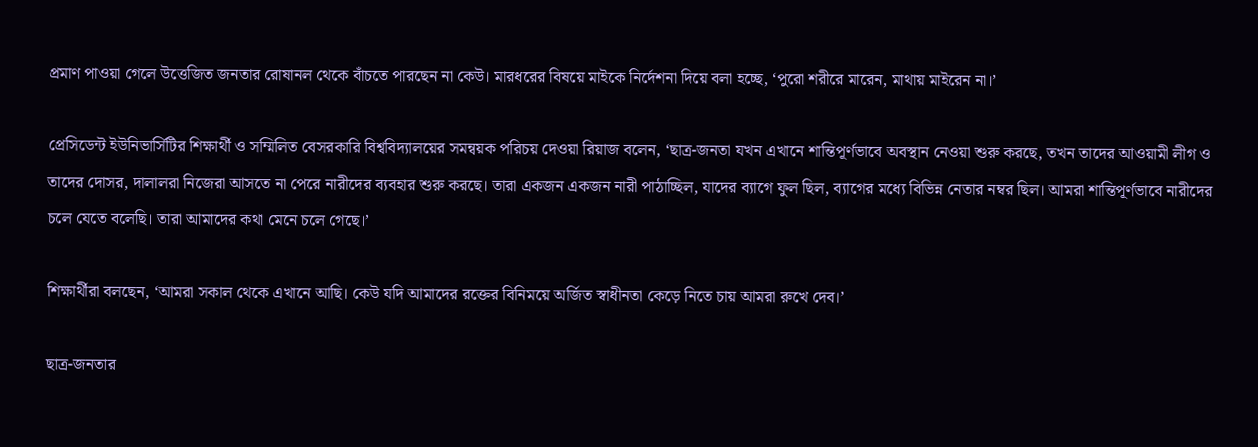প্রমাণ পাওয়া গেলে উত্তেজিত জনতার রোষানল থেকে বাঁচতে পারছেন না কেউ। মারধরের বিষয়ে মাইকে নির্দেশনা দিয়ে বলা হচ্ছে, ‘পুরো শরীরে মারেন, মাথায় মাইরেন না।’

প্রেসিডেন্ট ইউনিভার্সিটির শিক্ষার্থী ও সম্মিলিত বেসরকারি বিশ্ববিদ্যালয়ের সমন্বয়ক পরিচয় দেওয়া রিয়াজ বলেন, ‘ছাত্র-জনতা যখন এখানে শান্তিপূর্ণভাবে অবস্থান নেওয়া শুরু করছে, তখন তাদের আওয়ামী লীগ ও তাদের দোসর, দালালরা নিজেরা আসতে না পেরে নারীদের ব্যবহার শুরু করছে। তারা একজন একজন নারী পাঠাচ্ছিল, যাদের ব্যাগে ফুল ছিল, ব্যাগের মধ্যে বিভিন্ন নেতার নম্বর ছিল। আমরা শান্তিপূর্ণভাবে নারীদের চলে যেতে বলেছি। তারা আমাদের কথা মেনে চলে গেছে।’

শিক্ষার্থীরা বলছেন, ‘আমরা সকাল থেকে এখানে আছি। কেউ যদি আমাদের রক্তের বিনিময়ে অর্জিত স্বাধীনতা কেড়ে নিতে চায় আমরা রুখে দেব।’

ছাত্র-জনতার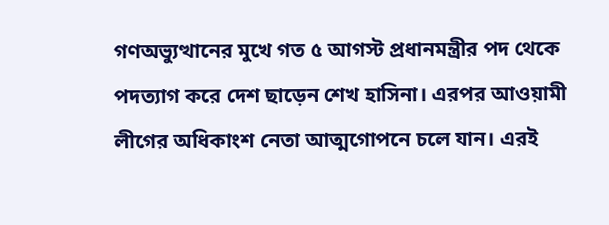গণঅভ্যুত্থানের মুখে গত ৫ আগস্ট প্রধানমন্ত্রীর পদ থেকে পদত্যাগ করে দেশ ছাড়েন শেখ হাসিনা। এরপর আওয়ামী লীগের অধিকাংশ নেতা আত্মগোপনে চলে যান। এরই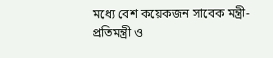মধ্যে বেশ কয়েকজন সাবেক মন্ত্রী-প্রতিমন্ত্রী ও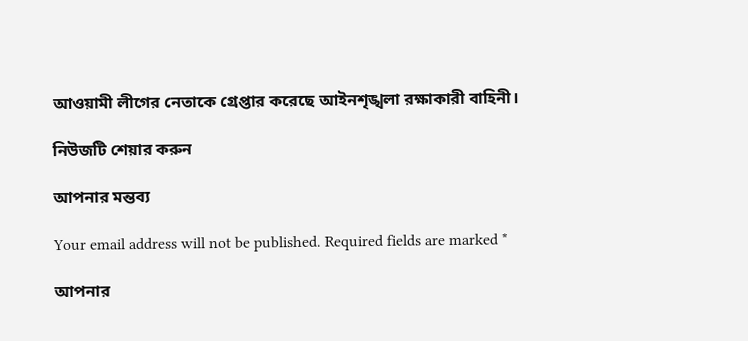আওয়ামী লীগের নেতাকে গ্রেপ্তার করেছে আইনশৃঙ্খলা রক্ষাকারী বাহিনী।

নিউজটি শেয়ার করুন

আপনার মন্তব্য

Your email address will not be published. Required fields are marked *

আপনার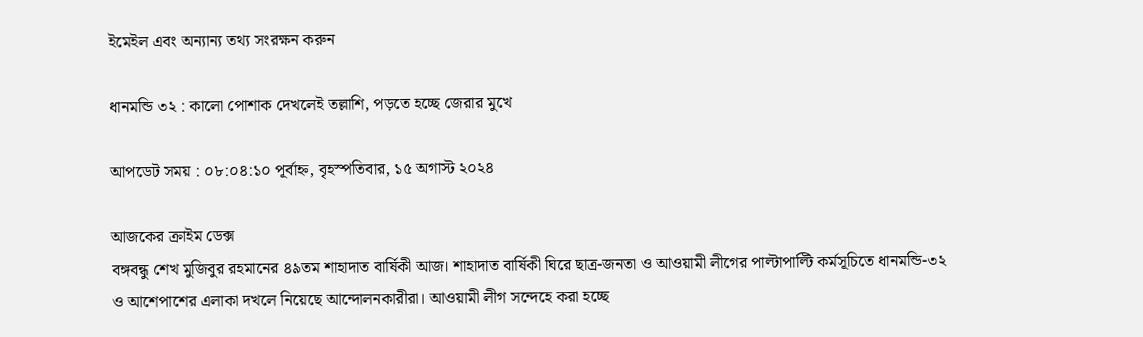ইমেইল এবং অন্যান্য তথ্য সংরক্ষন করুন

ধানমন্ডি ৩২ : কালো পোশাক দেখলেই তল্লাশি, পড়তে হচ্ছে জেরার মুখে

আপডেট সময় : ০৮:০৪:১০ পূর্বাহ্ন, বৃহস্পতিবার, ১৫ অগাস্ট ২০২৪

আজকের ক্রাইম ডেক্স
বঙ্গবন্ধু শেখ মুজিবুর রহমানের ৪৯তম শাহাদাত বার্ষিকী আজ। শাহাদাত বার্ষিকী ঘিরে ছাত্র-জনতা ও আওয়ামী লীগের পাল্টাপাল্টি কর্মসূচিতে ধানমন্ডি-৩২ ও আশেপাশের এলাকা দখলে নিয়েছে আন্দোলনকারীরা। আওয়ামী লীগ সন্দেহে করা হচ্ছে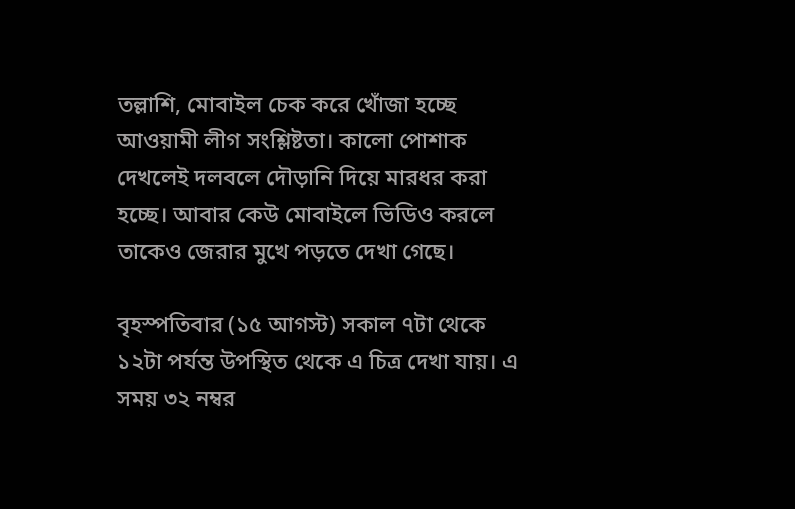তল্লাশি, মোবাইল চেক করে খোঁজা হচ্ছে আওয়ামী লীগ সংশ্লিষ্টতা। কালো পোশাক দেখলেই দলবলে দৌড়ানি দিয়ে মারধর করা হচ্ছে। আবার কেউ মোবাইলে ভিডিও করলে তাকেও জেরার মুখে পড়তে দেখা গেছে।

বৃহস্পতিবার (১৫ আগস্ট) সকাল ৭টা থেকে ১২টা পর্যন্ত উপস্থিত থেকে এ চিত্র দেখা যায়। এ সময় ৩২ নম্বর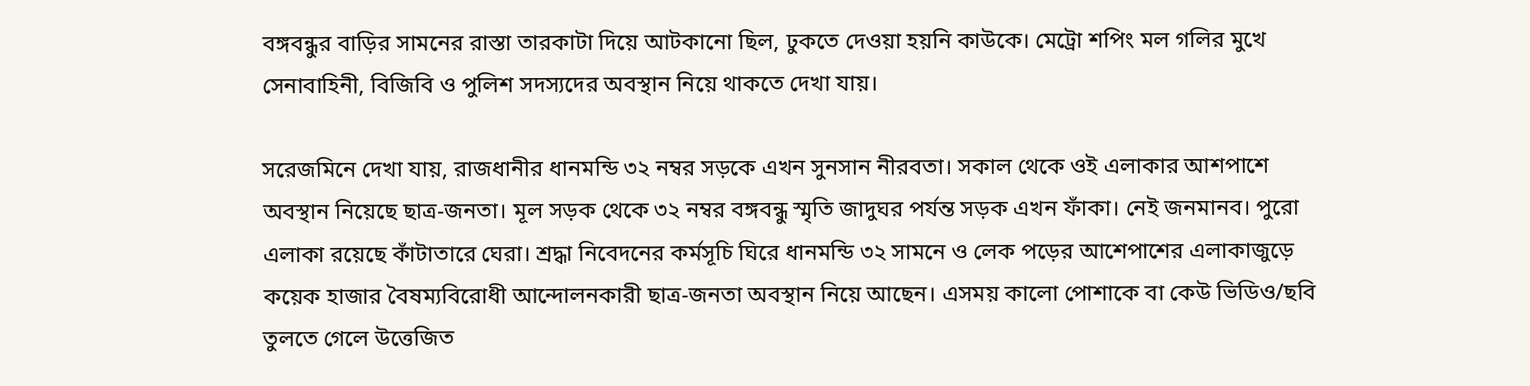বঙ্গবন্ধুর বাড়ির সামনের রাস্তা তারকাটা দিয়ে আটকানো ছিল, ঢুকতে দেওয়া হয়নি কাউকে। মেট্রো শপিং মল গলির মুখে সেনাবাহিনী, বিজিবি ও পুলিশ সদস্যদের অবস্থান নিয়ে থাকতে দেখা যায়।

সরেজমিনে দেখা যায়, রাজধানীর ধানমন্ডি ৩২ নম্বর সড়কে এখন সুনসান নীরবতা। সকাল থেকে ওই এলাকার আশপাশে অবস্থান নিয়েছে ছাত্র-জনতা। মূল সড়ক থেকে ৩২ নম্বর বঙ্গবন্ধু স্মৃতি জাদুঘর পর্যন্ত সড়ক এখন ফাঁকা। নেই জনমানব। পুরো এলাকা রয়েছে কাঁটাতারে ঘেরা। শ্রদ্ধা নিবেদনের কর্মসূচি ঘিরে ধানমন্ডি ৩২ সামনে ও লেক পড়ের আশেপাশের এলাকাজুড়ে কয়েক হাজার বৈষম্যবিরোধী আন্দোলনকারী ছাত্র-জনতা অবস্থান নিয়ে আছেন। এসময় কালো পোশাকে বা কেউ ভিডিও/ছবি তুলতে গেলে উত্তেজিত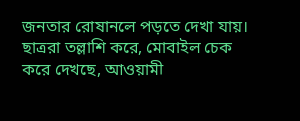জনতার রোষানলে পড়তে দেখা যায়। ছাত্ররা তল্লাশি করে, মোবাইল চেক করে দেখছে, আওয়ামী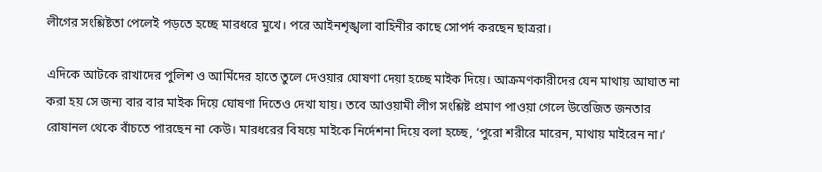লীগের সংশ্লিষ্টতা পেলেই পড়তে হচ্ছে মারধরে মুখে। পরে আইনশৃঙ্খলা বাহিনীর কাছে সোপর্দ করছেন ছাত্ররা।

এদিকে আটকে রাখাদের পুলিশ ও আর্মিদের হাতে তুলে দেওয়ার ঘোষণা দেয়া হচ্ছে মাইক দিয়ে। আক্রমণকারীদের যেন মাথায় আঘাত না করা হয় সে জন্য বার বার মাইক দিয়ে ঘোষণা দিতেও দেখা যায়। তবে আওয়ামী লীগ সংশ্লিষ্ট প্রমাণ পাওয়া গেলে উত্তেজিত জনতার রোষানল থেকে বাঁচতে পারছেন না কেউ। মারধরের বিষয়ে মাইকে নির্দেশনা দিয়ে বলা হচ্ছে, ‘পুরো শরীরে মারেন, মাথায় মাইরেন না।’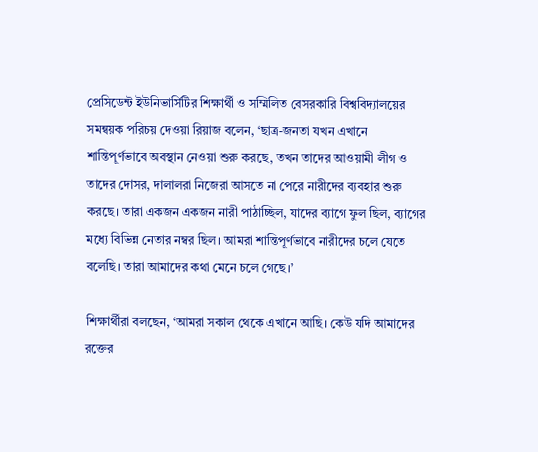প্রেসিডেন্ট ইউনিভার্সিটির শিক্ষার্থী ও সম্মিলিত বেসরকারি বিশ্ববিদ্যালয়ের সমন্বয়ক পরিচয় দেওয়া রিয়াজ বলেন, ‘ছাত্র-জনতা যখন এখানে শান্তিপূর্ণভাবে অবস্থান নেওয়া শুরু করছে, তখন তাদের আওয়ামী লীগ ও তাদের দোসর, দালালরা নিজেরা আসতে না পেরে নারীদের ব্যবহার শুরু করছে। তারা একজন একজন নারী পাঠাচ্ছিল, যাদের ব্যাগে ফুল ছিল, ব্যাগের মধ্যে বিভিন্ন নেতার নম্বর ছিল। আমরা শান্তিপূর্ণভাবে নারীদের চলে যেতে বলেছি। তারা আমাদের কথা মেনে চলে গেছে।’

শিক্ষার্থীরা বলছেন, ‘আমরা সকাল থেকে এখানে আছি। কেউ যদি আমাদের রক্তের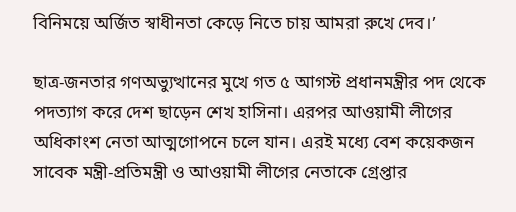বিনিময়ে অর্জিত স্বাধীনতা কেড়ে নিতে চায় আমরা রুখে দেব।’

ছাত্র-জনতার গণঅভ্যুত্থানের মুখে গত ৫ আগস্ট প্রধানমন্ত্রীর পদ থেকে পদত্যাগ করে দেশ ছাড়েন শেখ হাসিনা। এরপর আওয়ামী লীগের অধিকাংশ নেতা আত্মগোপনে চলে যান। এরই মধ্যে বেশ কয়েকজন সাবেক মন্ত্রী-প্রতিমন্ত্রী ও আওয়ামী লীগের নেতাকে গ্রেপ্তার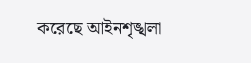করেছে আইনশৃঙ্খলা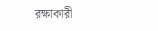রক্ষাকারী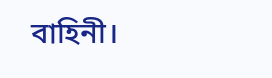বাহিনী।